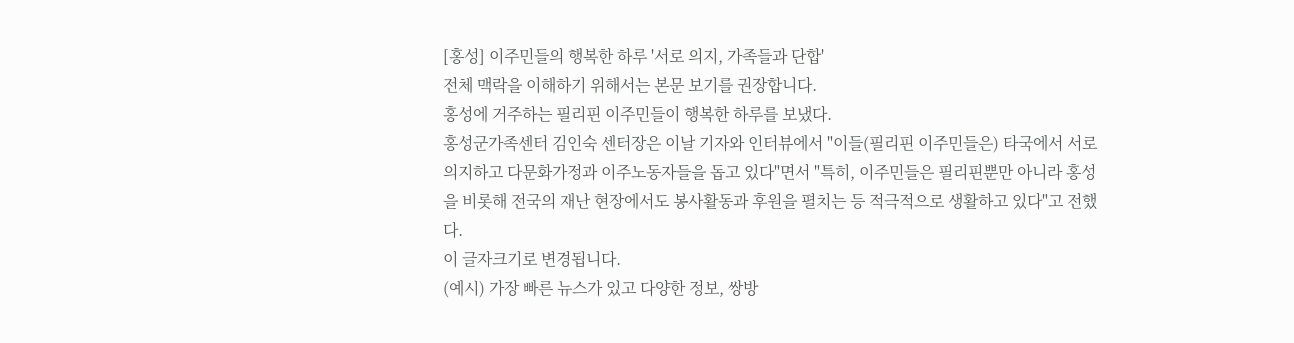[홍성] 이주민들의 행복한 하루 '서로 의지, 가족들과 단합'
전체 맥락을 이해하기 위해서는 본문 보기를 권장합니다.
홍성에 거주하는 필리핀 이주민들이 행복한 하루를 보냈다.
홍성군가족센터 김인숙 센터장은 이날 기자와 인터뷰에서 "이들(필리핀 이주민들은) 타국에서 서로 의지하고 다문화가정과 이주노동자들을 돕고 있다"면서 "특히, 이주민들은 필리핀뿐만 아니라 홍성을 비롯해 전국의 재난 현장에서도 봉사활동과 후원을 펼치는 등 적극적으로 생활하고 있다"고 전했다.
이 글자크기로 변경됩니다.
(예시) 가장 빠른 뉴스가 있고 다양한 정보, 쌍방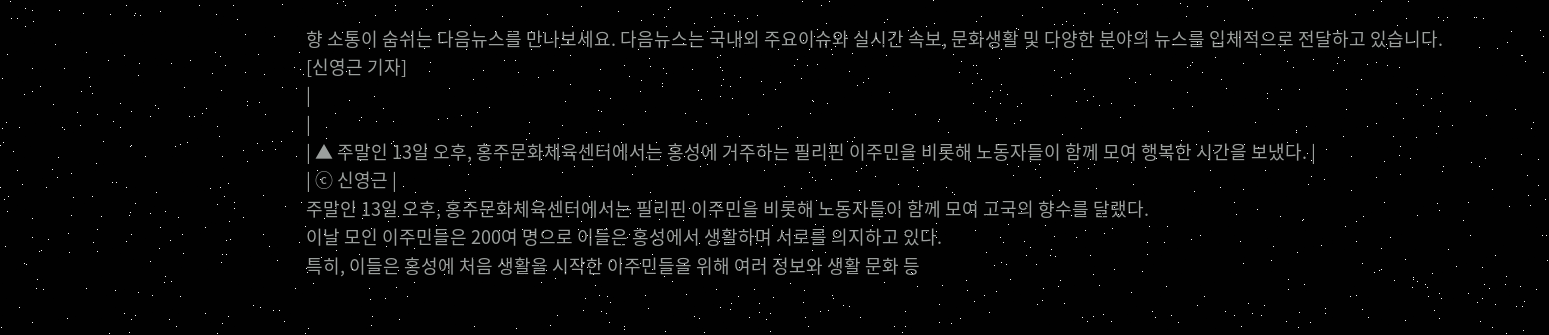향 소통이 숨쉬는 다음뉴스를 만나보세요. 다음뉴스는 국내외 주요이슈와 실시간 속보, 문화생활 및 다양한 분야의 뉴스를 입체적으로 전달하고 있습니다.
[신영근 기자]
|
|
| ▲ 주말인 13일 오후, 홍주문화체육센터에서는 홍성에 거주하는 필리핀 이주민을 비롯해 노동자들이 함께 모여 행복한 시간을 보냈다. |
| ⓒ 신영근 |
주말인 13일 오후, 홍주문화체육센터에서는 필리핀 이주민을 비롯해 노동자들이 함께 모여 고국의 향수를 달랬다.
이날 모인 이주민들은 200여 명으로 이들은 홍성에서 생활하며 서로를 의지하고 있다.
특히, 이들은 홍성에 처음 생활을 시작한 이주민들을 위해 여러 정보와 생활 문화 등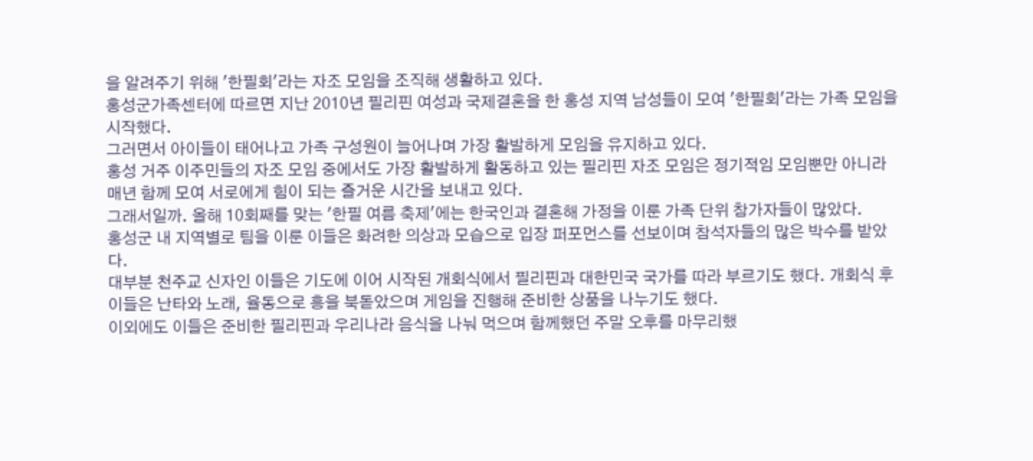을 알려주기 위해 '한필회'라는 자조 모임을 조직해 생활하고 있다.
홍성군가족센터에 따르면 지난 2010년 필리핀 여성과 국제결혼을 한 홍성 지역 남성들이 모여 '한필회'라는 가족 모임을 시작했다.
그러면서 아이들이 태어나고 가족 구성원이 늘어나며 가장 활발하게 모임을 유지하고 있다.
홍성 거주 이주민들의 자조 모임 중에서도 가장 활발하게 활동하고 있는 필리핀 자조 모임은 정기적임 모임뿐만 아니라 매년 함께 모여 서로에게 힘이 되는 즐거운 시간을 보내고 있다.
그래서일까. 올해 10회째를 맞는 '한필 여름 축제'에는 한국인과 결혼해 가정을 이룬 가족 단위 참가자들이 많았다.
홍성군 내 지역별로 팀을 이룬 이들은 화려한 의상과 모습으로 입장 퍼포먼스를 선보이며 참석자들의 많은 박수를 받았다.
대부분 천주교 신자인 이들은 기도에 이어 시작된 개회식에서 필리핀과 대한민국 국가를 따라 부르기도 했다. 개회식 후 이들은 난타와 노래, 율동으로 흥을 북돋았으며 게임을 진행해 준비한 상품을 나누기도 했다.
이외에도 이들은 준비한 필리핀과 우리나라 음식을 나눠 먹으며 함께했던 주말 오후를 마무리했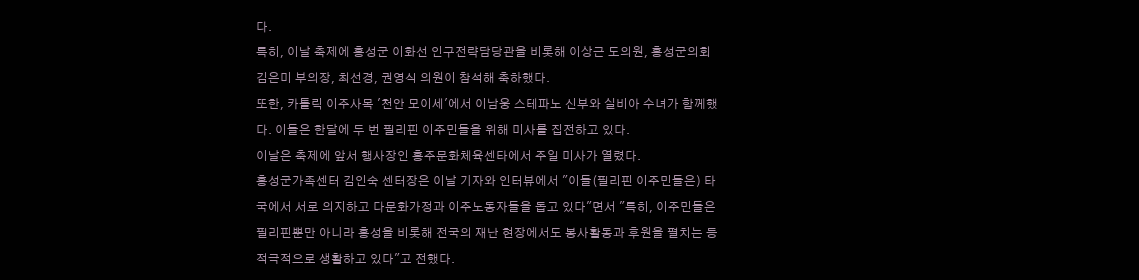다.
특히, 이날 축제에 홍성군 이화선 인구전략담당관을 비롯해 이상근 도의원, 홍성군의회 김은미 부의장, 최선경, 권영식 의원이 참석해 축하했다.
또한, 카톨릭 이주사목 '천안 모이세'에서 이남웅 스테파노 신부와 실비아 수녀가 함께했다. 이들은 한달에 두 번 필리핀 이주민들을 위해 미사를 집전하고 있다.
이날은 축제에 앞서 행사장인 홍주문화체육센타에서 주일 미사가 열렸다.
홍성군가족센터 김인숙 센터장은 이날 기자와 인터뷰에서 "이들(필리핀 이주민들은) 타국에서 서로 의지하고 다문화가정과 이주노동자들을 돕고 있다"면서 "특히, 이주민들은 필리핀뿐만 아니라 홍성을 비롯해 전국의 재난 현장에서도 봉사활동과 후원을 펼치는 등 적극적으로 생활하고 있다"고 전했다.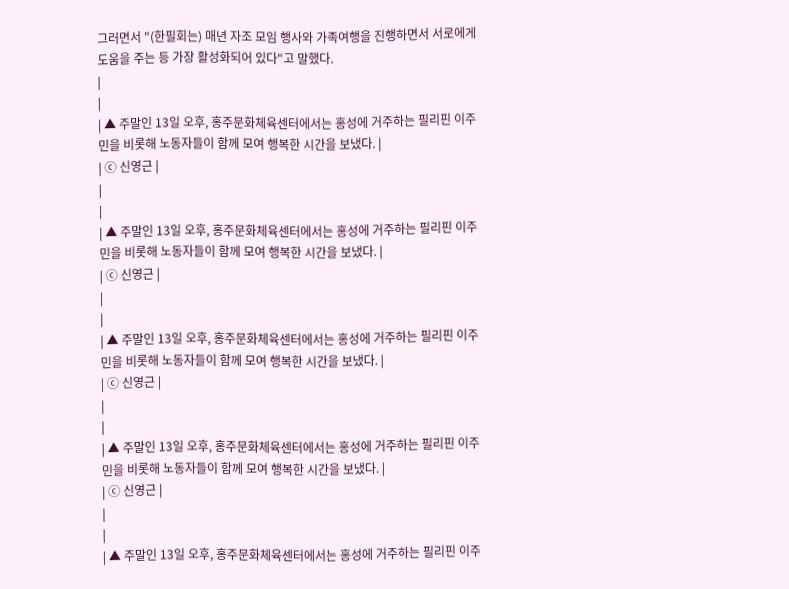그러면서 "(한필회는) 매년 자조 모임 행사와 가족여행을 진행하면서 서로에게 도움을 주는 등 가장 활성화되어 있다"고 말했다.
|
|
| ▲ 주말인 13일 오후, 홍주문화체육센터에서는 홍성에 거주하는 필리핀 이주민을 비롯해 노동자들이 함께 모여 행복한 시간을 보냈다. |
| ⓒ 신영근 |
|
|
| ▲ 주말인 13일 오후, 홍주문화체육센터에서는 홍성에 거주하는 필리핀 이주민을 비롯해 노동자들이 함께 모여 행복한 시간을 보냈다. |
| ⓒ 신영근 |
|
|
| ▲ 주말인 13일 오후, 홍주문화체육센터에서는 홍성에 거주하는 필리핀 이주민을 비롯해 노동자들이 함께 모여 행복한 시간을 보냈다. |
| ⓒ 신영근 |
|
|
| ▲ 주말인 13일 오후, 홍주문화체육센터에서는 홍성에 거주하는 필리핀 이주민을 비롯해 노동자들이 함께 모여 행복한 시간을 보냈다. |
| ⓒ 신영근 |
|
|
| ▲ 주말인 13일 오후, 홍주문화체육센터에서는 홍성에 거주하는 필리핀 이주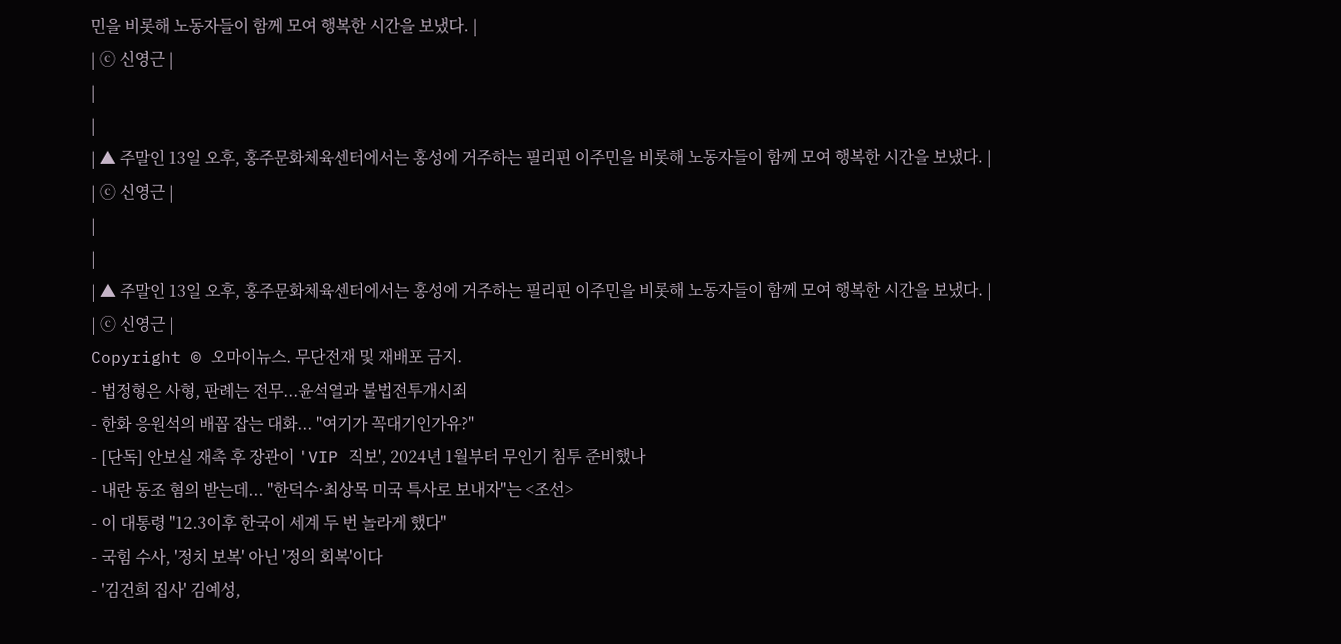민을 비롯해 노동자들이 함께 모여 행복한 시간을 보냈다. |
| ⓒ 신영근 |
|
|
| ▲ 주말인 13일 오후, 홍주문화체육센터에서는 홍성에 거주하는 필리핀 이주민을 비롯해 노동자들이 함께 모여 행복한 시간을 보냈다. |
| ⓒ 신영근 |
|
|
| ▲ 주말인 13일 오후, 홍주문화체육센터에서는 홍성에 거주하는 필리핀 이주민을 비롯해 노동자들이 함께 모여 행복한 시간을 보냈다. |
| ⓒ 신영근 |
Copyright © 오마이뉴스. 무단전재 및 재배포 금지.
- 법정형은 사형, 판례는 전무...윤석열과 불법전투개시죄
- 한화 응원석의 배꼽 잡는 대화... "여기가 꼭대기인가유?"
- [단독] 안보실 재촉 후 장관이 'VIP 직보', 2024년 1월부터 무인기 침투 준비했나
- 내란 동조 혐의 받는데... "한덕수·최상목 미국 특사로 보내자"는 <조선>
- 이 대통령 "12.3이후 한국이 세계 두 번 놀라게 했다"
- 국힘 수사, '정치 보복' 아닌 '정의 회복'이다
- '김건희 집사' 김예성,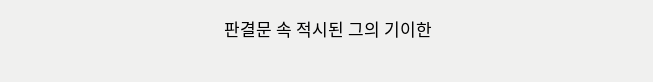판결문 속 적시된 그의 기이한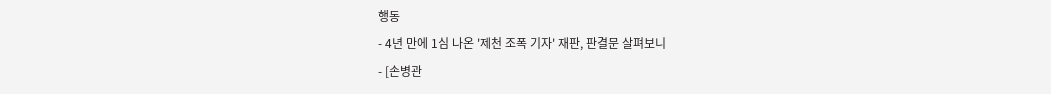행동
- 4년 만에 1심 나온 '제천 조폭 기자' 재판, 판결문 살펴보니
- [손병관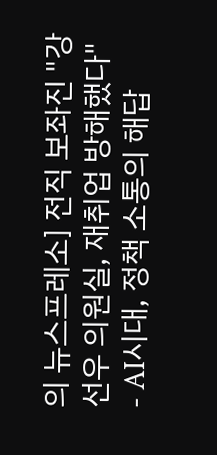의 뉴스프레소] 전직 보좌진 "강선우 의원실, 재취업 방해했다"
- AI시대, 정책 소통의 해답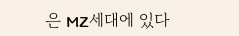은 MZ세대에 있다